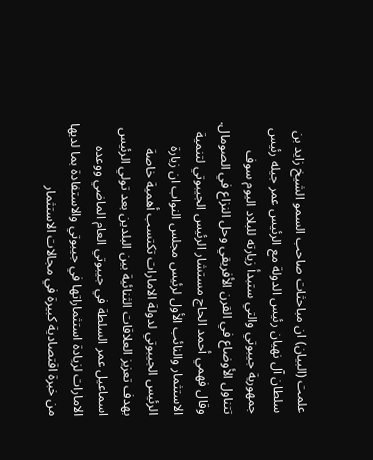علمت (البيان) ان مباحثات صاحب السمو الشيخ زايد بن سلطان آل نهيان رئيس الدولة مع الرئيس عمر جيله رئيس جمهورية جيبوتي والتي ستبدأ زيارته للبلاد اليوم سوف تتناول الأوضاع في القرن الأفريقي وحل النزاع في الصومال. وقال فهمي أحمد الحاج مستشار الرئيس الجيبوتي لتنمية الاستثمار والنائب الأول لرئيس مجلس النواب ان زيارة الرئيس الجيبوتي لدولة الامارات تكتسب أهمية خاصة بهدف تعزيز العلاقات الثنائية بين البلدين بعد تولي الرئيس اسماعيل عمر السلطة في جيبوتي العام الماضي ووعده الامارات لزيادة استثماراتها في جيبوتي والاستفادة بما لديها من خبرة اقتصادية كبيرة في مجالات الاستثمار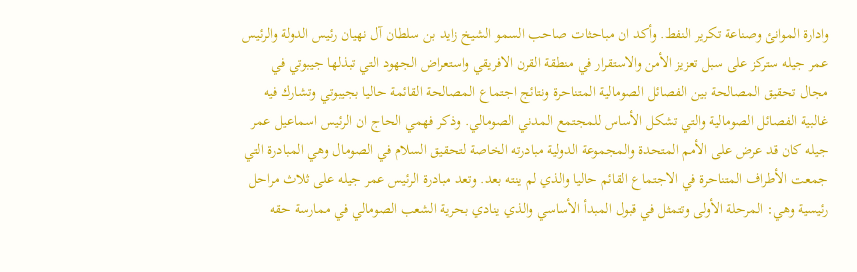وادارة الموانئ وصناعة تكرير النفط. وأكد ان مباحثات صاحب السمو الشيخ زايد بن سلطان آل نهيان رئيس الدولة والرئيس عمر جيله ستركز على سبل تعزيز الأمن والاستقرار في منطقة القرن الافريقي واستعراض الجهود التي تبذلها جيبوتي في مجال تحقيق المصالحة بين الفصائل الصومالية المتناحرة ونتائج اجتماع المصالحة القائمة حاليا بجيبوتي وتشارك فيه غالبية الفصائل الصومالية والتي تشكل الأساس للمجتمع المدني الصومالي. وذكر فهمي الحاج ان الرئيس اسماعيل عمر جيله كان قد عرض على الأمم المتحدة والمجموعة الدولية مبادرته الخاصة لتحقيق السلام في الصومال وهي المبادرة التي جمعت الأطراف المتناحرة في الاجتماع القائم حاليا والذي لم ينته بعد. وتعد مبادرة الرئيس عمر جيله على ثلاث مراحل رئيسية وهي: المرحلة الأولى وتتمثل في قبول المبدأ الأساسي والذي ينادي بحرية الشعب الصومالي في ممارسة حقه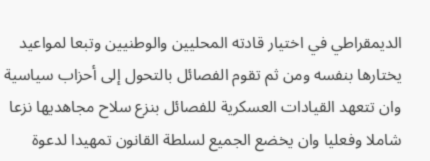الديمقراطي في اختيار قادته المحليين والوطنيين وتبعا لمواعيد يختارها بنفسه ومن ثم تقوم الفصائل بالتحول إلى أحزاب سياسية وان تتعهد القيادات العسكرية للفصائل بنزع سلاح مجاهديها نزعا شاملا وفعليا وان يخضع الجميع لسلطة القانون تمهيدا لدعوة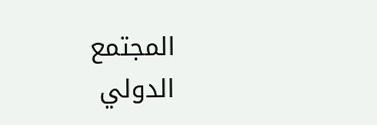المجتمع الدولي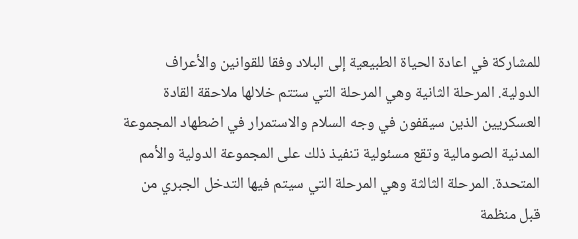للمشاركة في اعادة الحياة الطبيعية إلى البلاد وفقا للقوانين والأعراف الدولية. المرحلة الثانية وهي المرحلة التي ستتم خلالها ملاحقة القادة العسكريين الذين سيقفون في وجه السلام والاستمرار في اضطهاد المجموعة المدنية الصومالية وتقع مسئولية تنفيذ ذلك على المجموعة الدولية والأمم المتحدة. المرحلة الثالثة وهي المرحلة التي سيتم فيها التدخل الجبري من قبل منظمة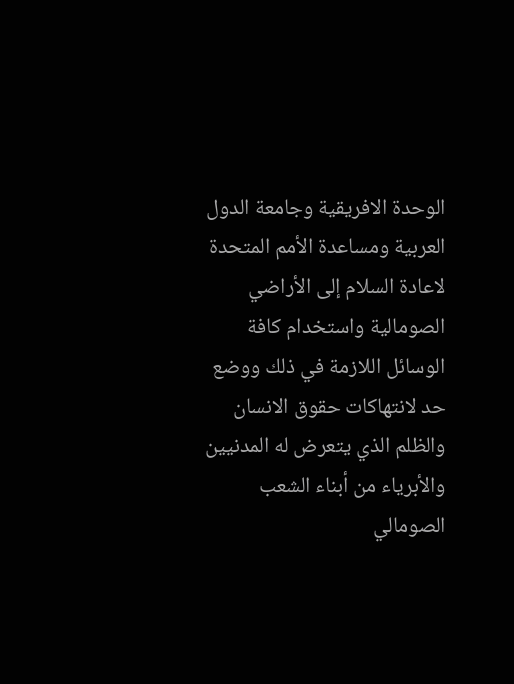الوحدة الافريقية وجامعة الدول العربية ومساعدة الأمم المتحدة لاعادة السلام إلى الأراضي الصومالية واستخدام كافة الوسائل اللازمة في ذلك ووضع حد لانتهاكات حقوق الانسان والظلم الذي يتعرض له المدنيين والأبرياء من أبناء الشعب الصومالي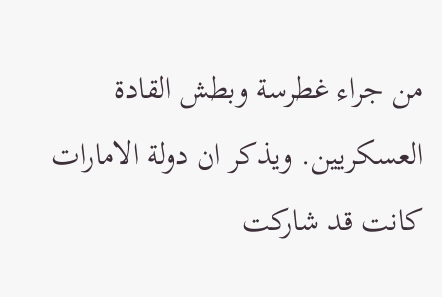من جراء غطرسة وبطش القادة العسكريين. ويذكر ان دولة الامارات كانت قد شاركت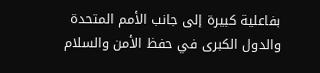بفاعلية كبيرة إلى جانب الأمم المتحدة والدول الكبرى في حفظ الأمن والسلام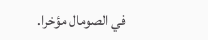في الصومال مؤخرا.